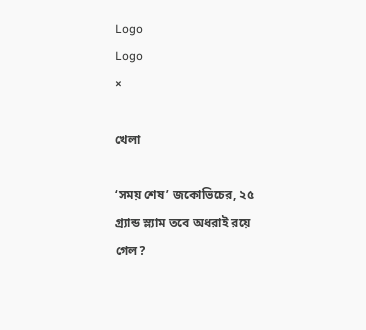Logo
Logo
×

খেলা

‘সময় শেষ’ জকোভিচের, ২৫ গ্র্যান্ড স্ল্যাম তবে অধরাই রয়ে গেল?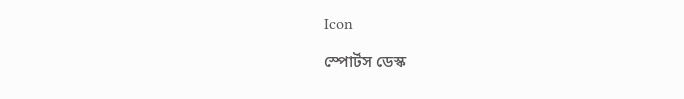Icon

স্পোর্টস ডেস্ক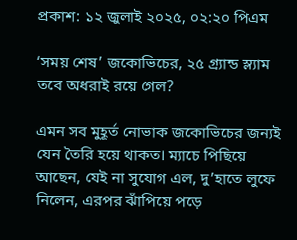প্রকাশ: ১২ জুলাই ২০২৫, ০২:২০ পিএম

‘সময় শেষ’ জকোভিচের, ২৫ গ্র্যান্ড স্ল্যাম তবে অধরাই রয়ে গেল?

এমন সব মুহূর্ত নোভাক জকোভিচের জন্যই যেন তৈরি হয়ে থাকত। ম্যাচে পিছিয়ে আছেন, যেই না সুযোগ এল, দু’হাতে লুফে নিলেন, এরপর ঝাঁপিয়ে পড়ে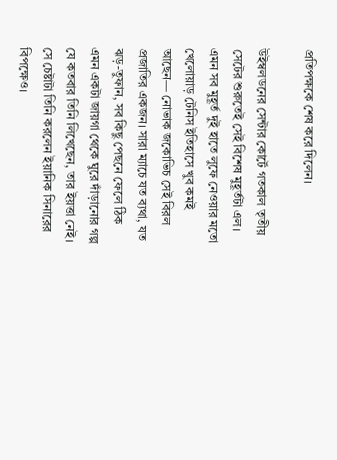প্রতিপক্ষকে শেষ করে দিলেন।

উইম্বলডনের সেন্টার কোর্টে গতকাল তৃতীয় সেটের শুরুতেই সেই বিশেষ মুহূর্তটা এল। এমন সব মুহূর্ত দুই হাতে লুফে নেওয়ার মতো খেলোয়াড় টেনিস ইতিহাসে খুব কমই আছেন— নোভাক জকোভিচ সেই বিরল প্রজাতির একজন। সারা ম্যাচে যত ব্যথা, যত ঝড়-তুফান, সব কিছু পেছনে ফেলে ঠিক এমন একটা জায়গা থেকে ঘুরে দাঁড়ানোর গল্প যে কতবার তিনি লিখেছেন, তার ইয়ত্তা নেই। সে চেষ্টাটা তিনি করলেন ইয়ানিক সিনারের বিপক্ষেও।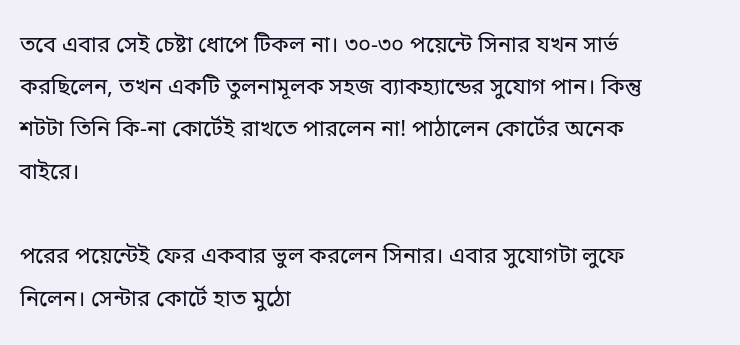তবে এবার সেই চেষ্টা ধোপে টিকল না। ৩০-৩০ পয়েন্টে সিনার যখন সার্ভ করছিলেন, তখন একটি তুলনামূলক সহজ ব্যাকহ্যান্ডের সুযোগ পান। কিন্তু শটটা তিনি কি-না কোর্টেই রাখতে পারলেন না! পাঠালেন কোর্টের অনেক বাইরে।

পরের পয়েন্টেই ফের একবার ভুল করলেন সিনার। এবার সুযোগটা লুফে নিলেন। সেন্টার কোর্টে হাত মুঠো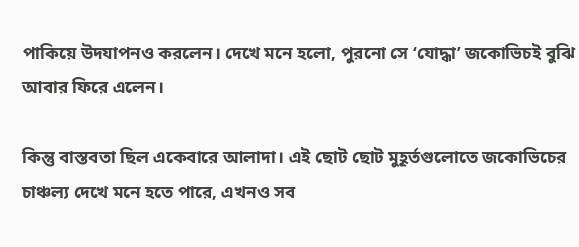পাকিয়ে উদযাপনও করলেন। দেখে মনে হলো, পুরনো সে ‘যোদ্ধা’ জকোভিচই বুঝি আবার ফিরে এলেন।

কিন্তু বাস্তবতা ছিল একেবারে আলাদা। এই ছোট ছোট মুহূর্তগুলোতে জকোভিচের চাঞ্চল্য দেখে মনে হতে পারে, এখনও সব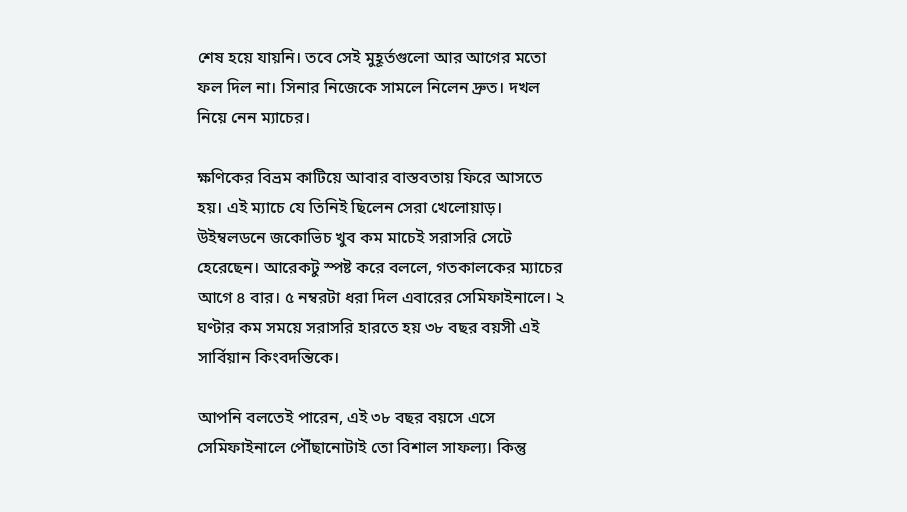শেষ হয়ে যায়নি। তবে সেই মুহূর্তগুলো আর আগের মতো ফল দিল না। সিনার নিজেকে সামলে নিলেন দ্রুত। দখল নিয়ে নেন ম্যাচের।

ক্ষণিকের বিভ্রম কাটিয়ে আবার বাস্তবতায় ফিরে আসতে হয়। এই ম্যাচে যে তিনিই ছিলেন সেরা খেলোয়াড়। উইম্বলডনে জকোভিচ খুব কম মাচেই সরাসরি সেটে হেরেছেন। আরেকটু স্পষ্ট করে বললে, গতকালকের ম্যাচের আগে ৪ বার। ৫ নম্বরটা ধরা দিল এবারের সেমিফাইনালে। ২ ঘণ্টার কম সময়ে সরাসরি হারতে হয় ৩৮ বছর বয়সী এই সার্বিয়ান কিংবদন্তিকে।

আপনি বলতেই পারেন, এই ৩৮ বছর বয়সে এসে সেমিফাইনালে পৌঁছানোটাই তো বিশাল সাফল্য। কিন্তু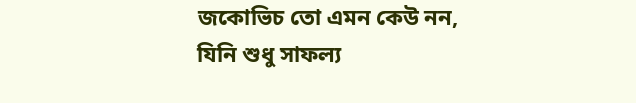জকোভিচ তো এমন কেউ নন, যিনি শুধু সাফল্য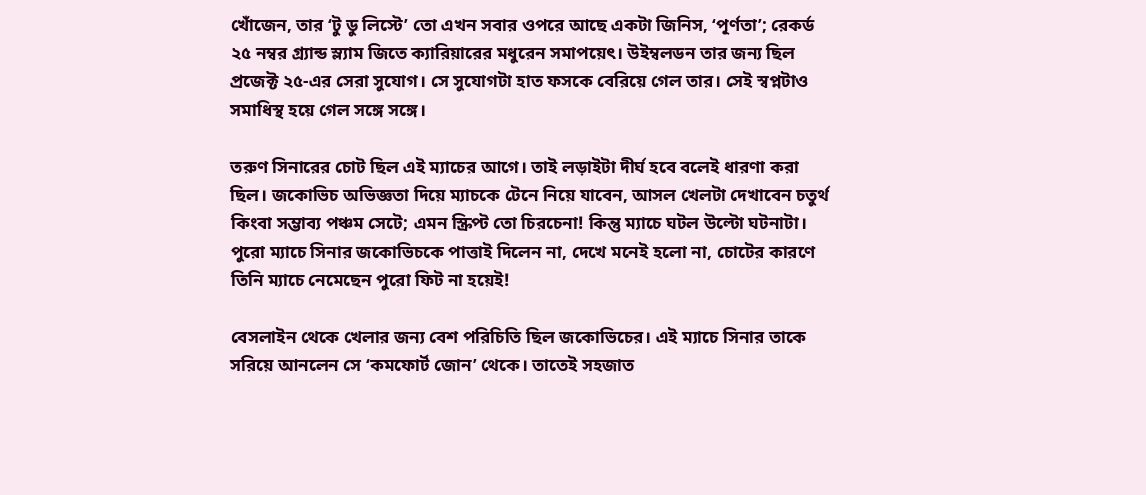খোঁজেন, তার ‘টু ডু লিস্টে’ তো এখন সবার ওপরে আছে একটা জিনিস, ‘পূর্ণতা’; রেকর্ড ২৫ নম্বর গ্র্যান্ড স্ল্যাম জিতে ক্যারিয়ারের মধুরেন সমাপয়েৎ। উইম্বলডন তার জন্য ছিল প্রজেক্ট ২৫-এর সেরা সুযোগ। সে সুযোগটা হাত ফসকে বেরিয়ে গেল তার। সেই স্বপ্নটাও সমাধিস্থ হয়ে গেল সঙ্গে সঙ্গে।

তরুণ সিনারের চোট ছিল এই ম্যাচের আগে। তাই লড়াইটা দীর্ঘ হবে বলেই ধারণা করা ছিল। জকোভিচ অভিজ্ঞতা দিয়ে ম্যাচকে টেনে নিয়ে যাবেন, আসল খেলটা দেখাবেন চতুর্থ কিংবা সম্ভাব্য পঞ্চম সেটে; এমন স্ক্রিপ্ট তো চিরচেনা! কিন্তু ম্যাচে ঘটল উল্টো ঘটনাটা। পুরো ম্যাচে সিনার জকোভিচকে পাত্তাই দিলেন না, দেখে মনেই হলো না, চোটের কারণে তিনি ম্যাচে নেমেছেন পুরো ফিট না হয়েই!

বেসলাইন থেকে খেলার জন্য বেশ পরিচিতি ছিল জকোভিচের। এই ম্যাচে সিনার তাকে সরিয়ে আনলেন সে ‘কমফোর্ট জোন’ থেকে। তাতেই সহজাত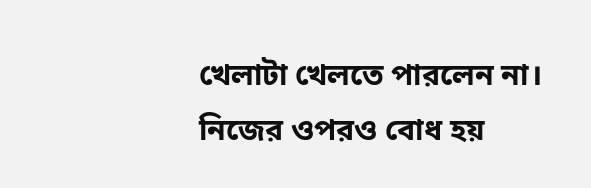খেলাটা খেলতে পারলেন না। নিজের ওপরও বোধ হয়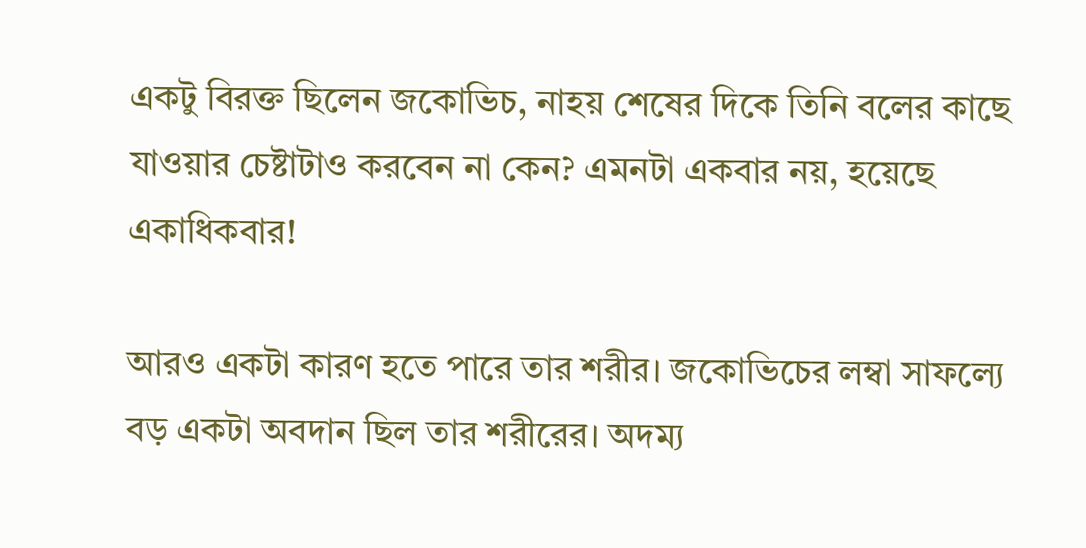একটু বিরক্ত ছিলেন জকোভিচ, নাহয় শেষের দিকে তিনি বলের কাছে যাওয়ার চেষ্টাটাও করবেন না কেন? এমনটা একবার নয়, হয়েছে একাধিকবার!

আরও একটা কারণ হতে পারে তার শরীর। জকোভিচের লম্বা সাফল্যে বড় একটা অবদান ছিল তার শরীরের। অদম্য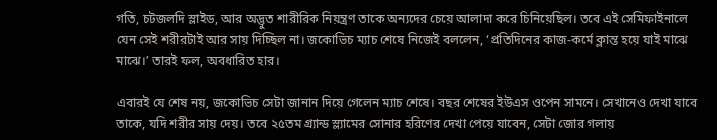গতি, চটজলদি স্লাইড, আর অদ্ভুত শারীরিক নিয়ন্ত্রণ তাকে অন্যদের চেয়ে আলাদা করে চিনিয়েছিল। তবে এই সেমিফাইনালে যেন সেই শরীরটাই আর সায় দিচ্ছিল না। জকোভিচ ম্যাচ শেষে নিজেই বললেন, ‘প্রতিদিনের কাজ-কর্মে ক্লান্ত হয়ে যাই মাঝে মাঝে।’ তারই ফল, অবধারিত হার।

এবারই যে শেষ নয়, জকোভিচ সেটা জানান দিয়ে গেলেন ম্যাচ শেষে। বছর শেষের ইউএস ওপেন সামনে। সেখানেও দেখা যাবে তাকে, যদি শরীর সায় দেয়। তবে ২৫তম গ্র্যান্ড স্ল্যামের সোনার হরিণের দেখা পেয়ে যাবেন, সেটা জোর গলায়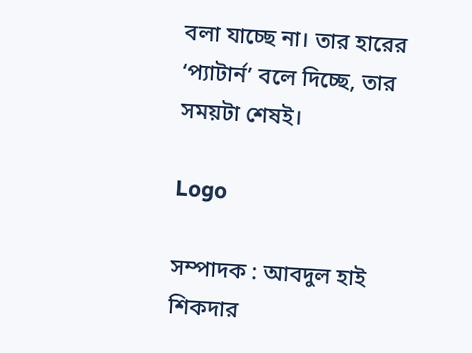বলা যাচ্ছে না। তার হারের ‘প্যাটার্ন’ বলে দিচ্ছে, তার সময়টা শেষই।

Logo

সম্পাদক : আবদুল হাই শিকদার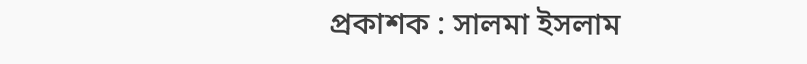প্রকাশক : সালমা ইসলাম